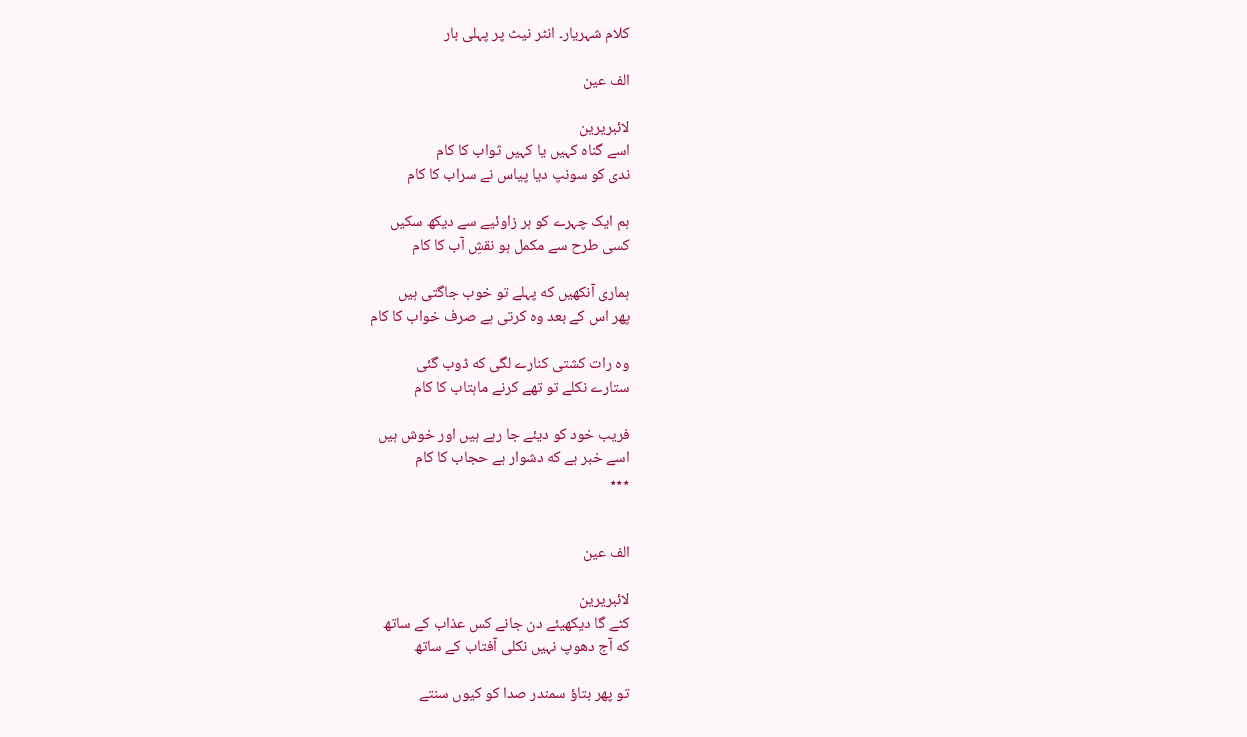کلام شہریار۔ انٹر نیٹ پر پہلی بار

الف عین

لائبریرین
اسے گناہ کہیں یا کہیں ثواب کا کام
ندی کو سونپ دیا پیاس نے سراب کا کام

ہم ایک چہرے کو ہر زاوئیے سے دیکھ سکیں
کسی طرح سے مکمل ہو نقشِ آب کا کام

ہماری آنکھیں که پہلے تو خوب جاگتی ہیں
پھر اس کے بعد وہ کرتی ہے صرف خواب کا کام

وہ رات کشتی کنارے لگی که ڈوب گئی
ستارے نکلے تو تھے کرنے ماہتاب کا کام

فریب خود کو دیئے جا رہے ہیں اور خوش ہیں
اسے خبر ہے که دشوار ہے حجاب کا کام
٭٭٭


الف عین

لائبریرین
کٹے گا دیکھیئے دن جانے کس عذاب کے ساتھ
که آج دھوپ نہیں نکلی آفتاب کے ساتھ

تو پھر بتاؤ سمندر صدا کو کیوں سنتے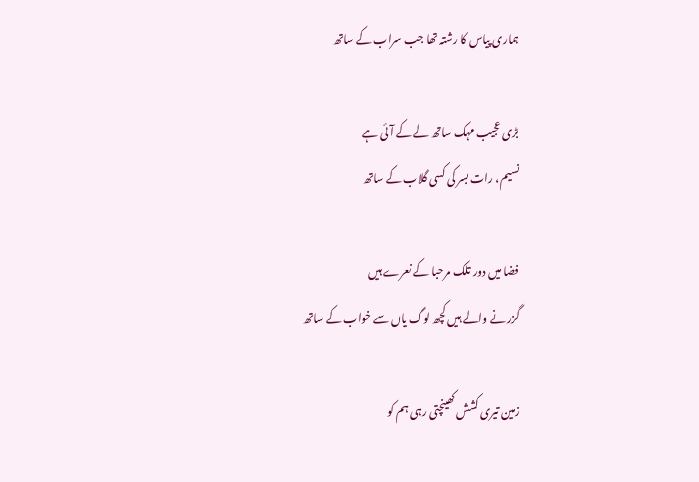ہماری پیاس کا رشتہ تھا جب سراب کے ساتھ

بڑی عجیب مہک ساتھ لے کے آئی ہے
نسیم، رات بسر کی کسی گلاب کے ساتھ

فضا میں دور تلک مرحبا کے نعرے ہیں
گزر نے والے ہیں کچھ لوگ یاں سے خواب کے ساتھ

زمین تیری کشش کھینچتی رہی ہم کو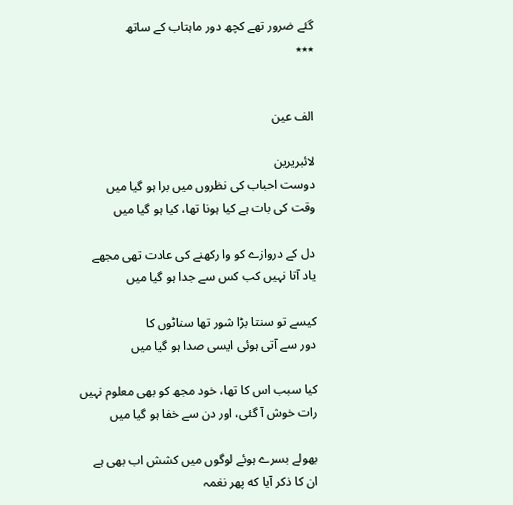گئے ضرور تھے کچھ دور ماہتاب کے ساتھ
٭٭٭


الف عین

لائبریرین
دوست احباب کی نظروں میں برا ہو گیا میں
وقت کی بات ہے کیا ہونا تھا، کیا ہو گیا میں

دل کے دروازے کو وا رکھنے کی عادت تھی مجھے
یاد آتا نہیں کب کس سے جدا ہو گیا میں

کیسے تو سنتا بڑا شور تھا سناٹوں کا
دور سے آتی ہوئی ایسی صدا ہو گیا میں

کیا سبب اس کا تھا، خود مجھ کو بھی معلوم نہیں
رات خوش آ گئی، اور دن سے خفا ہو گیا میں

بھولے بسرے ہوئے لوگوں میں کشش اب بھی ہے
ان کا ذکر آیا که پھر نغمہ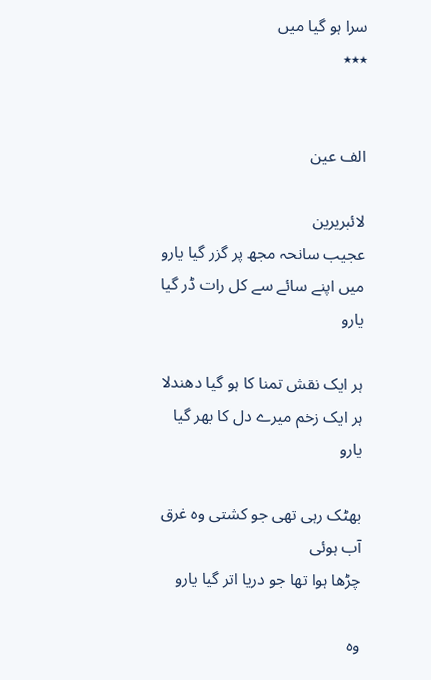سرا ہو گیا میں
٭٭٭


الف عین

لائبریرین
عجیب سانحہ مجھ پر گزر گیا یارو
میں اپنے سائے سے کل رات ڈر گیا یارو

ہر ایک نقش تمنا کا ہو گیا دھندلا
ہر ایک زخم میرے دل کا بھر گیا یارو

بھٹک رہی تھی جو کشتی وہ غرق آب ہوئی
چڑھا ہوا تھا جو دریا اتر گیا یارو

وہ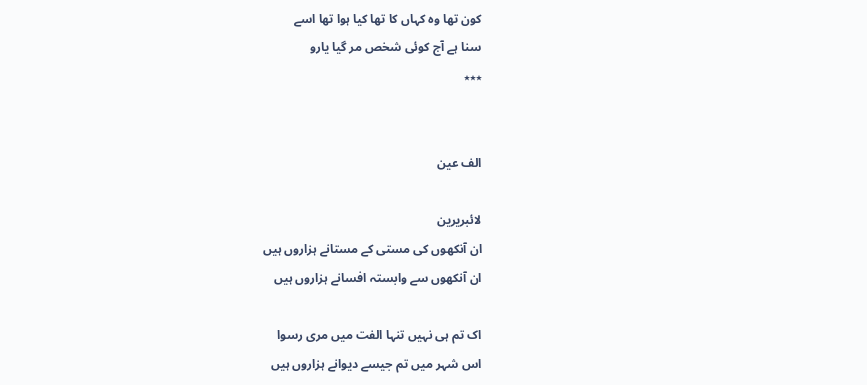کون تھا وہ کہاں کا تھا کیا ہوا تھا اسے
سنا ہے آج کوئی شخص مر گیا یارو
٭٭٭


الف عین

لائبریرین
ان آنکھوں کی مستی کے مستانے ہزاروں ہیں
ان آنکھوں سے وابستہ افسانے ہزاروں ہیں

اک تم ہی نہیں تنہا الفت میں مری رسوا
اس شہر میں تم جیسے دیوانے ہزاروں ہیں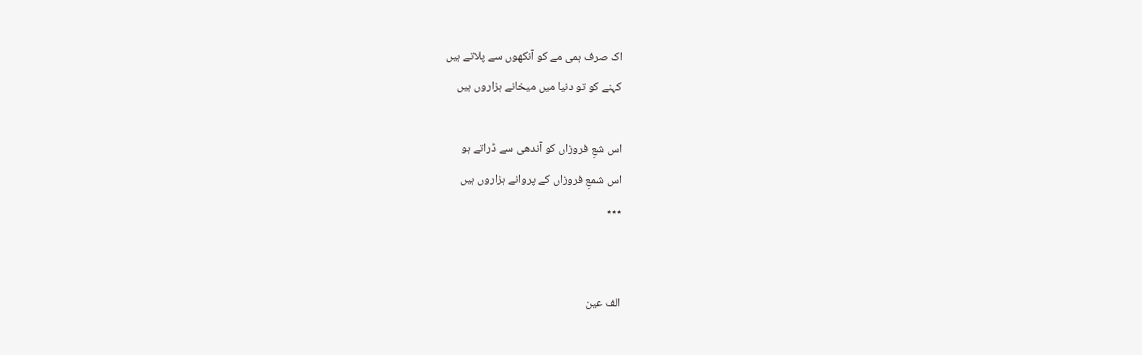اک صرف ہمی مے کو آنکھوں سے پلاتے ہیں
کہنے کو تو دنیا میں میخانے ہزاروں ہیں

اس شعِ فروزاں کو آندھی سے ڈراتے ہو
اس شمعِ فروزاں کے پروانے ہزاروں ہیں
٭٭٭


الف عین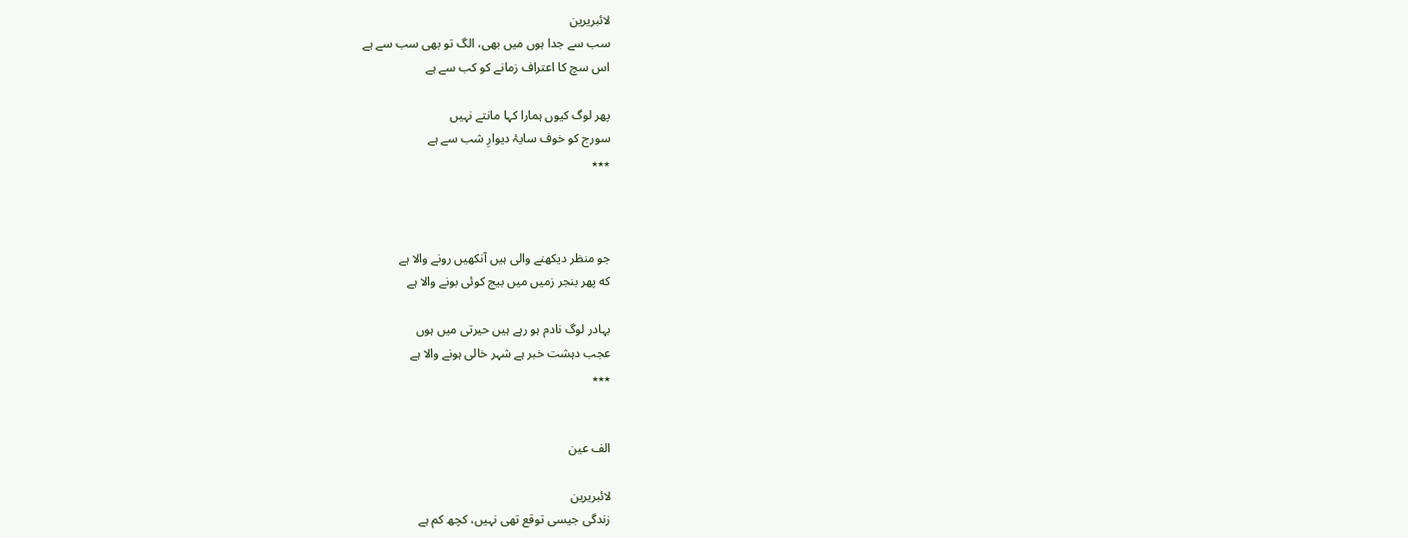لائبریرین
سب سے جدا ہوں میں بھی، الگ تو بھی سب سے ہے
اس سچ کا اعتراف زمانے کو کب سے ہے

پھر لوگ کیوں ہمارا کہا مانتے نہیں
سورج کو خوف سایۂ دیوارِ شب سے ہے
٭٭٭



جو منظر دیکھنے والی ہیں آنکھیں رونے والا ہے
که پھر بنجر زمیں میں بیج کوئی بونے والا ہے

بہادر لوگ نادم ہو رہے ہیں حیرتی میں ہوں
عجب دہشت خبر ہے شہر خالی ہونے والا ہے
٭٭٭


الف عین

لائبریرین
زندگی جیسی توقع تھی نہیں، کچھ کم ہے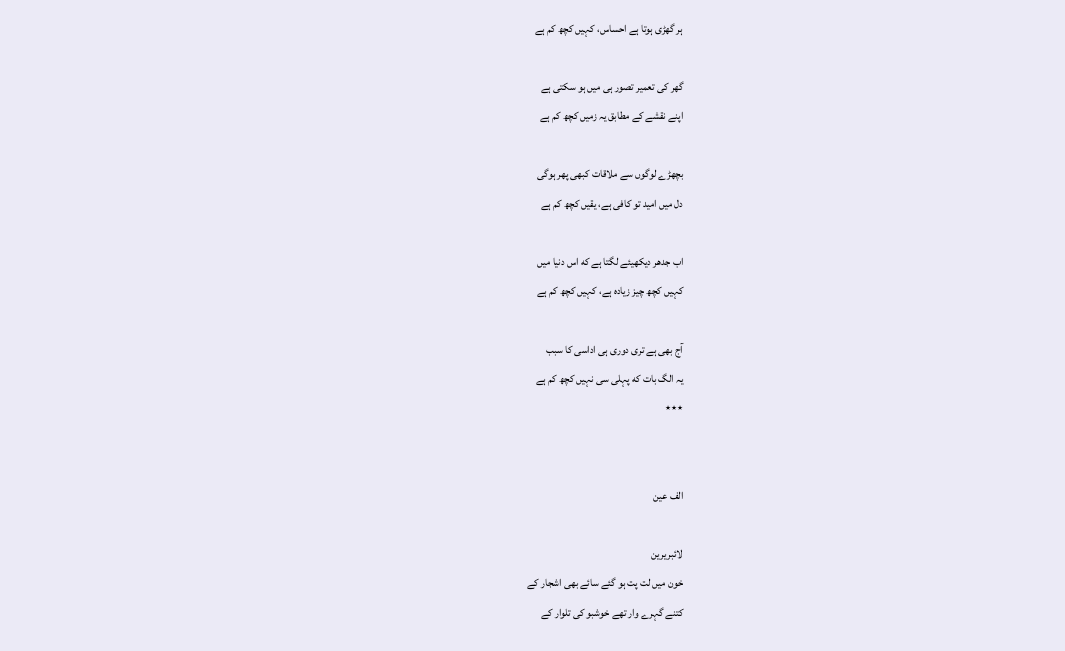ہر گھڑی ہوتا ہے احساس، کہیں کچھ کم ہے

گھر کی تعمیر تصور ہی میں ہو سکتی ہے
اپنے نقشے کے مطابق یہ زمیں کچھ کم ہے

بچھڑے لوگوں سے ملاقات کبھی پھر ہوگی
دل میں امید تو کافی ہے، یقیں کچھ کم ہے

اب جدھر دیکھیئے لگتا ہے که اس دنیا میں
کہیں کچھ چیز زیادہ ہے، کہیں کچھ کم ہے

آج بھی ہے تری دوری ہی اداسی کا سبب
یہ الگ بات که پہلی سی نہیں کچھ کم ہے
٭٭٭


الف عین

لائبریرین
خون میں لت پت ہو گئے سائے بھی اشجار کے
کتنے گہرے وار تھے خوشبو کی تلوار کے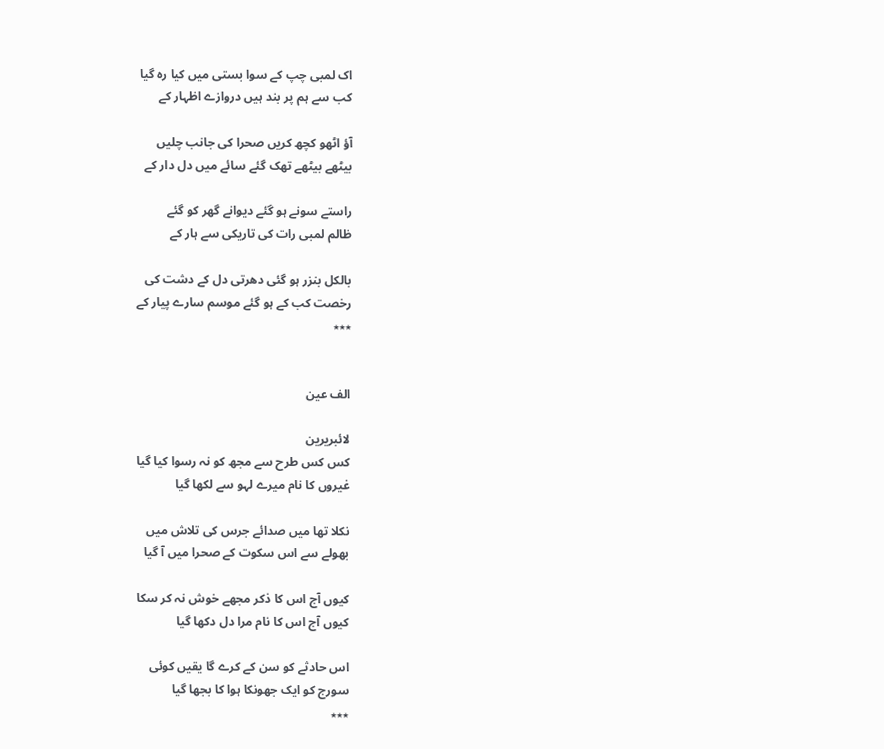اک لمبی چپ کے سوا بستی میں کیا رہ گیا
کب سے ہم پر بند ہیں دروازے اظہار کے

آؤ اٹھو کچھ کریں صحرا کی جانب چلیں
بیٹھے بیٹھے تھک گئے سائے میں دل دار کے

راستے سونے ہو گئے دیوانے گھر کو گئے
ظالم لمبی رات کی تاریکی سے ہار کے

بالکل بنزر ہو گئی دھرتی دل کے دشت کی
رخصت کب کے ہو گئے موسم سارے پیار کے
٭٭٭


الف عین

لائبریرین
کس کس طرح سے مجھ کو نہ رسوا کیا گیا
غیروں کا نام میرے لہو سے لکھا گیا

نکلا تھا میں صدائے جرس کی تلاش میں
بھولے سے اس سکوت کے صحرا میں آ گیا

کیوں آج اس کا ذکر مجھے خوش نہ کر سکا
کیوں آج اس کا نام مرا دل دکھا گیا

اس حادثے کو سن کے کرے گا یقیں کوئی
سورج کو ایک جھونکا ہوا کا بجھا گیا
٭٭٭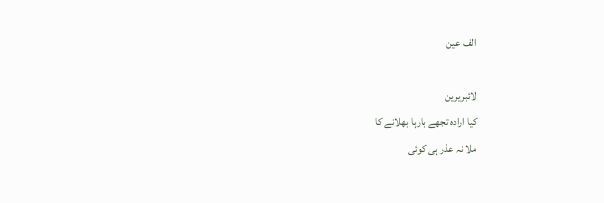الف عین

لائبریرین
کیا ارادہ تجھے بارہا بھلانے کا
ملا نہ عذر ہی کوئی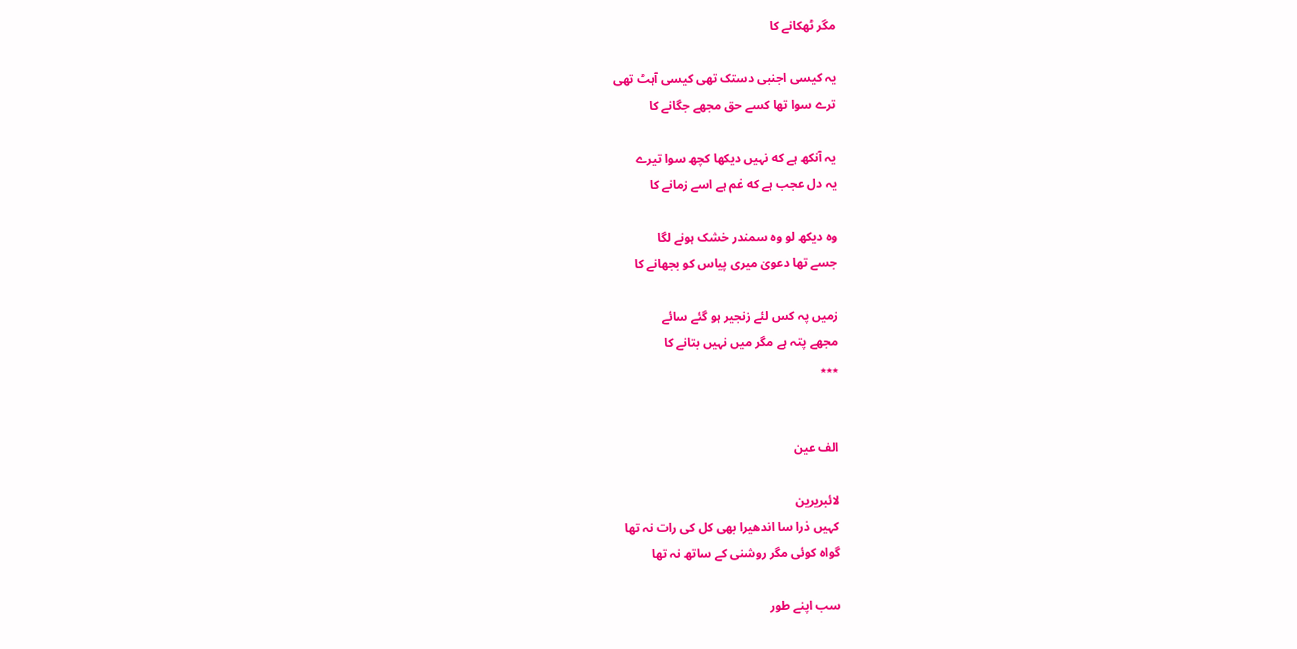مگر ٹھکانے کا

یہ کیسی اجنبی دستک تھی کیسی آہٹ تھی
ترے سوا تھا کسے حق مجھے جگانے کا

یہ آنکھ ہے که نہیں دیکھا کچھ سوا تیرے
یہ دل عجب ہے که غم ہے اسے زمانے کا

وہ دیکھ لو وہ سمندر خشک ہونے لگا
جسے تھا دعویٰ میری پیاس کو بجھانے کا

زمیں پہ کس لئے زنجیر ہو گئے سائے
مجھے پتہ ہے مگر میں نہیں بتانے کا
٭٭٭


الف عین

لائبریرین
کہیں ذرا سا اندھیرا بھی کل کی رات نہ تھا
گواہ کوئی مگر روشنی کے ساتھ نہ تھا

سب اپنے طور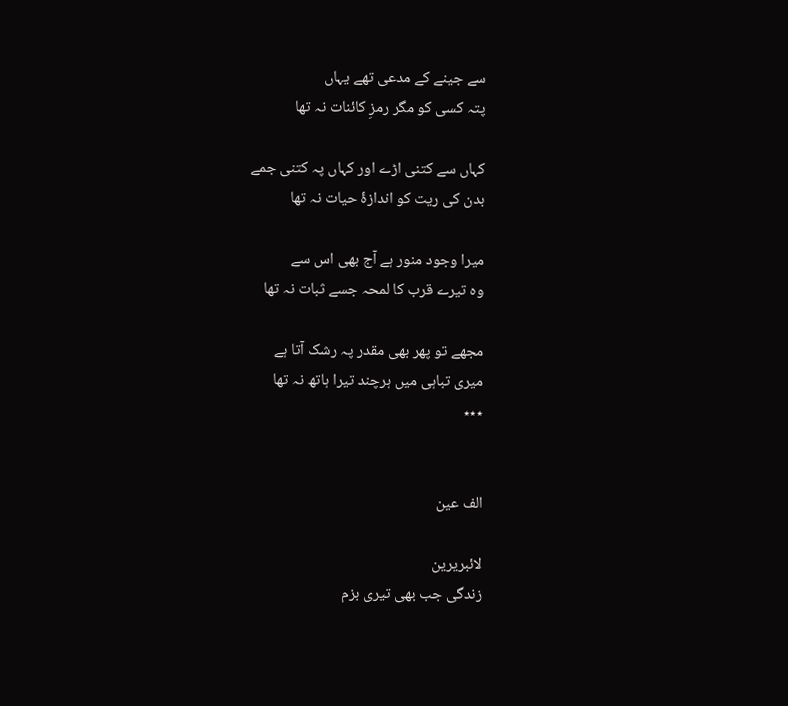سے جینے کے مدعی تھے یہاں
پتہ کسی کو مگر رمزِ کائنات نہ تھا

کہاں سے کتنی اڑے اور کہاں پہ کتنی جمے
بدن کی ریت کو اندازۂ حیات نہ تھا

میرا وجود منور ہے آج بھی اس سے
وہ تیرے قرب کا لمحہ جسے ثبات نہ تھا

مجھے تو پھر بھی مقدر پہ رشک آتا ہے
میری تباہی میں ہرچند تیرا ہاتھ نہ تھا
٭٭٭


الف عین

لائبریرین
زندگی جب بھی تیری بزم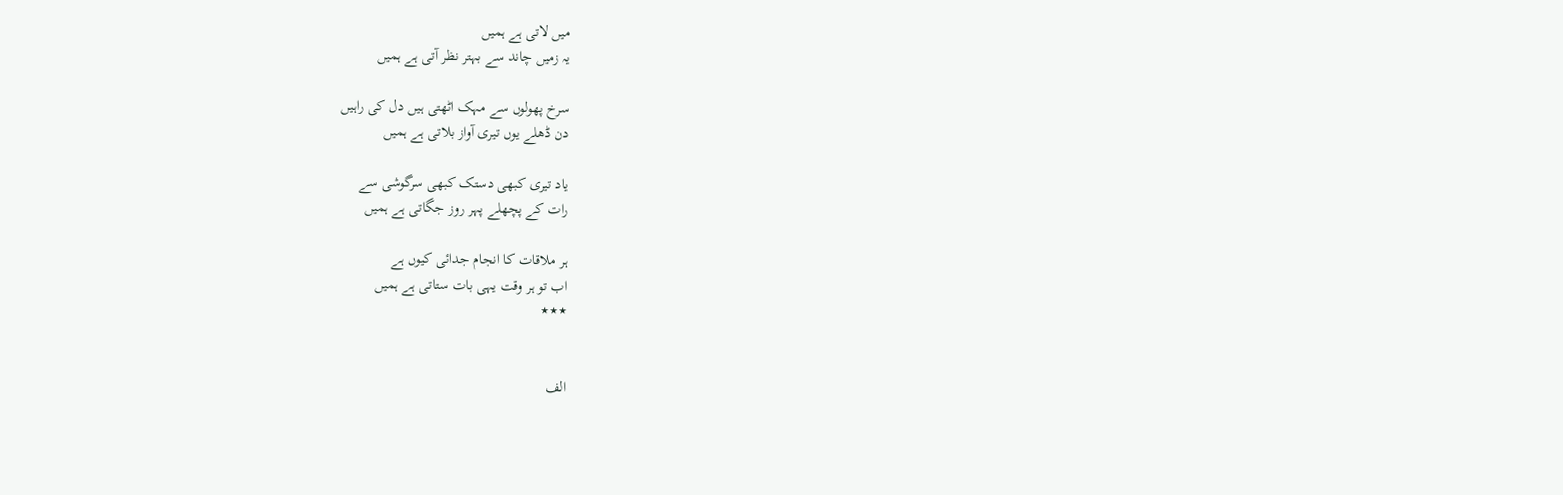میں لاتی ہے ہمیں
یہ زمیں چاند سے بہتر نظر آتی ہے ہمیں

سرخ پھولوں سے مہک اٹھتی ہیں دل کی راہیں
دن ڈھلے یوں تیری آواز بلاتی ہے ہمیں

یاد تیری کبھی دستک کبھی سرگوشی سے
رات کے پچھلے پہر روز جگاتی ہے ہمیں

ہر ملاقات کا انجام جدائی کیوں ہے
اب تو ہر وقت یہی بات ستاتی ہے ہمیں
٭٭٭


الف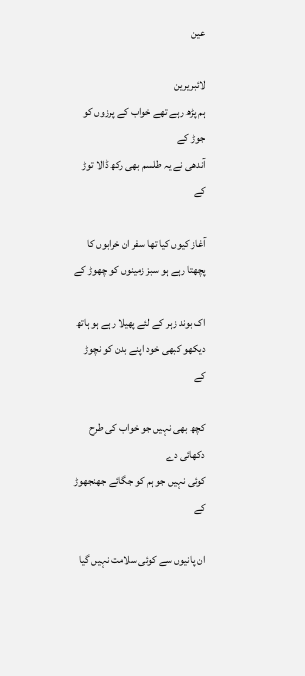عین

لائبریرین
ہم پڑھ رہے تھے خواب کے پرزوں کو جوڑ کے
آندھی نے یہ طلسم بھی رکھ ڈالا توڑ کے

آغاز کیوں کیا تھا سفر ان خرابوں کا
پچھتا رہے ہو سبز زمینوں کو چھوڑ کے

اک بوند زہر کے لئے پھیلا رہے ہو ہاتھ
دیکھو کبھی خود اپنے بدن کو نچوڑ کے

کچھ بھی نہیں جو خواب کی طرح دکھائی دے
کوئی نہیں جو ہم کو جگائے جھنجھوڑ کے

ان پانیوں سے کوئی سلامت نہیں گیا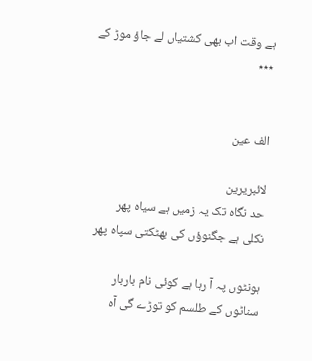ہے وقت اب بھی کشتیاں لے جاؤ موڑ کے
٭٭٭


الف عین

لائبریرین
حد نگاہ تک یہ زمیں ہے سیاہ پھر
نکلی ہے جگنوؤں کی بھٹکتی سپاہ پھر

ہونٹوں پہ آ رہا ہے کوئی نام باربار
سناٹوں کے طلسم کو توڑے گی آہ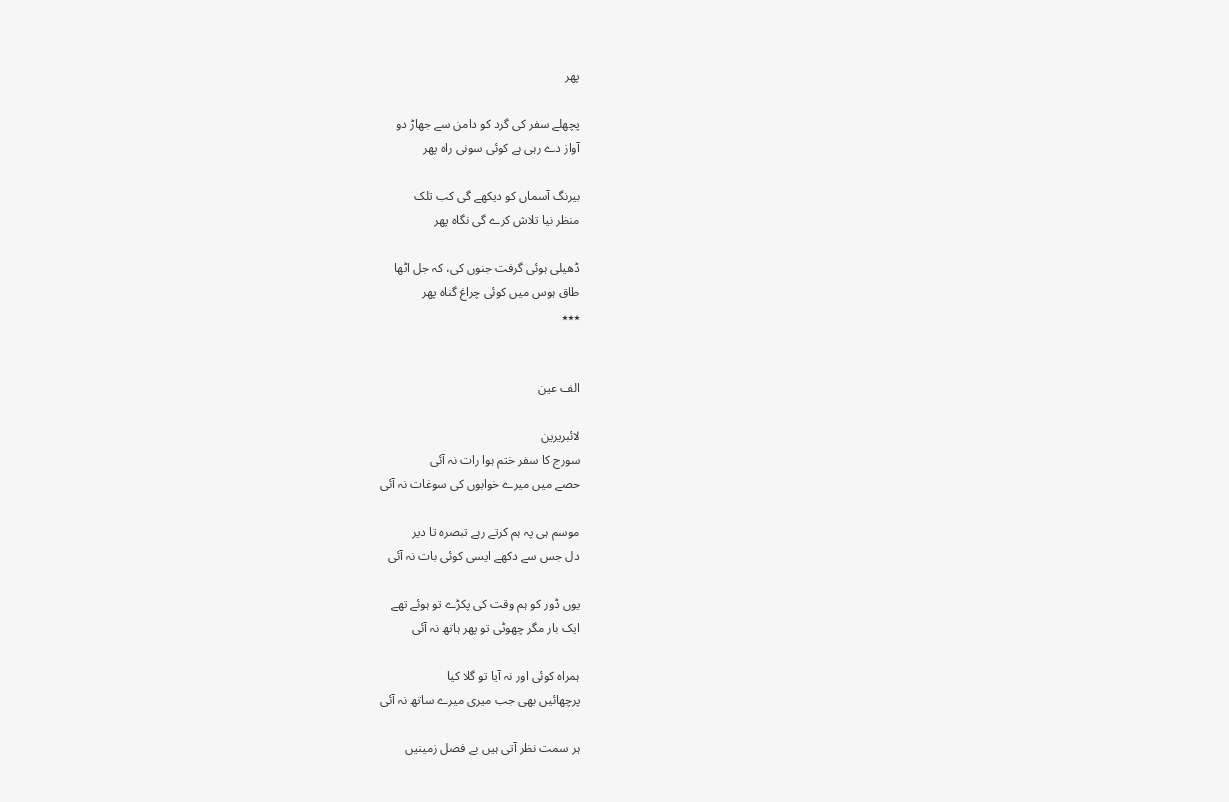پھر

پچھلے سفر کی گرد کو دامن سے جھاڑ دو
آواز دے رہی ہے کوئی سونی راہ پھر

بیرنگ آسماں کو دیکھے گی کب تلک
منظر نیا تلاش کرے گی نگاہ پھر

ڈھیلی ہوئی گرفت جنوں کی، کہ جل اٹھا
طاق ہوس میں کوئی چراغ گناہ پھر
٭٭٭


الف عین

لائبریرین
سورج کا سفر ختم ہوا رات نہ آئی
حصے میں میرے خوابوں کی سوغات نہ آئی

موسم ہی پہ ہم کرتے رہے تبصرہ تا دیر
دل جس سے دکھے ایسی کوئی بات نہ آئی

یوں ڈور کو ہم وقت کی پکڑے تو ہوئے تھے
ایک بار مگر چھوٹی تو پھر ہاتھ نہ آئی

ہمراہ کوئی اور نہ آیا تو گلا کیا
پرچھائیں بھی جب میری میرے ساتھ نہ آئی

ہر سمت نظر آتی ہیں بے فصل زمینیں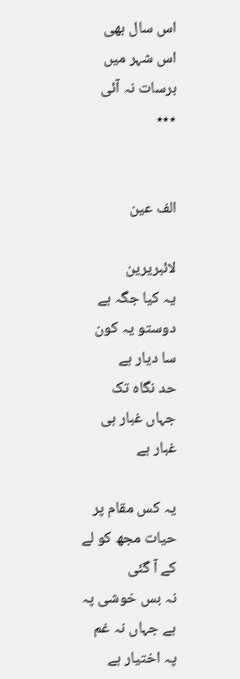اس سال بھی اس شہر میں برسات نہ آئی
٭٭٭


الف عین

لائبریرین
یہ کیا جگہ ہے دوستو یہ کون سا دیار ہے
حد نگاہ تک جہاں غبار ہی غبار ہے

یہ کس مقام پر حیات مجھ کو لے کے آ گئی
نہ بس خوشی پہ ہے جہاں نہ غم پہ اختیار ہے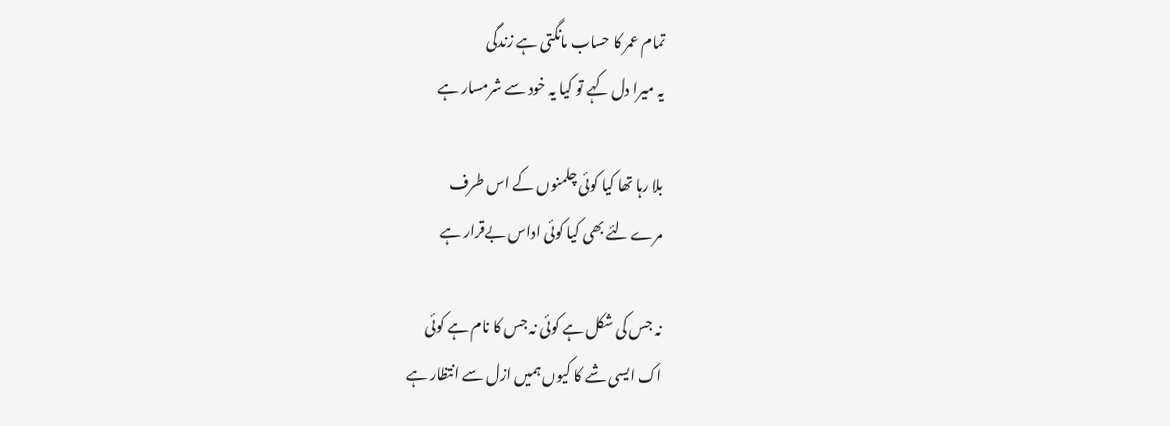تمام عمر کا حساب مانگتی ہے زندگی
یہ میرا دل کہے تو کیا یہ خود سے شرمسار ہے

بلا رہا تھا کیا کوئی چلمنوں کے اس طرف
مرے لئے بھی کیا کوئی اداس بےقرار ہے

نہ جس کی شکل ہے کوئی نہ جس کا نام ہے کوئی
اک ایسی شے کا کیوں ہمیں ازل سے انتظار ہے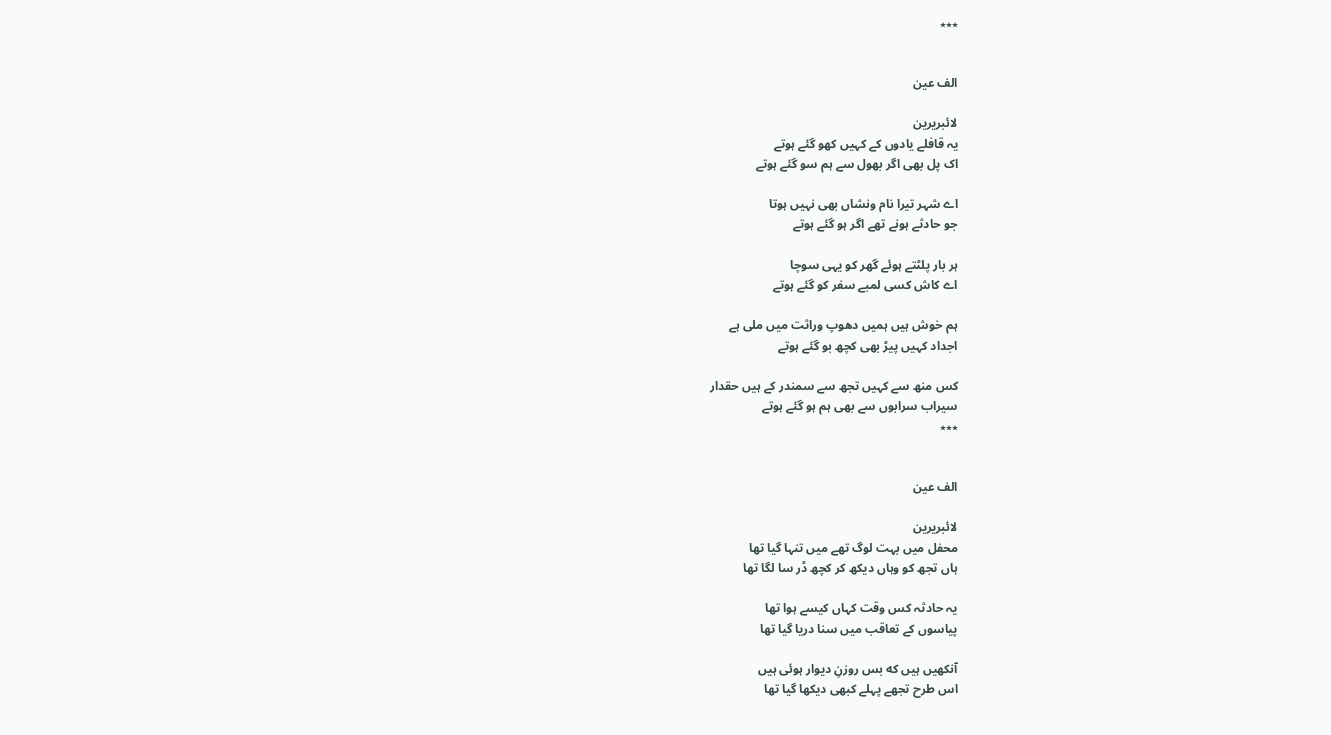٭٭٭


الف عین

لائبریرین
یہ قافلے یادوں کے کہیں کھو گئے ہوتے
اک پل بھی اگر بھول سے ہم سو گئے ہوتے

اے شہر تیرا نام ونشاں بھی نہیں ہوتا
جو حادثے ہونے تھے اگر ہو گئے ہوتے

ہر بار پلٹتے ہوئے گھر کو یہی سوچا
اے کاش کسی لمبے سفر کو گئے ہوتے

ہم خوش ہیں ہمیں دھوپ وراثت میں ملی ہے
اجداد کہیں پیڑ بھی کچھ بو گئے ہوتے

کس منھ سے کہیں تجھ سے سمندر کے ہیں حقدار
سیراب سرابوں سے بھی ہم ہو گئے ہوتے
٭٭٭


الف عین

لائبریرین
محفل میں بہت لوگ تھے میں تنہا گیا تھا
ہاں تجھ کو وہاں دیکھ کر کچھ ڈر سا لگا تھا

یہ حادثہ کس وقت کہاں کیسے ہوا تھا
پیاسوں کے تعاقب میں سنا دریا گیا تھا

آنکھیں ہیں که بس روزنِ دیوار ہوئی ہیں
اس طرح تجھے پہلے کبھی دیکھا گیا تھا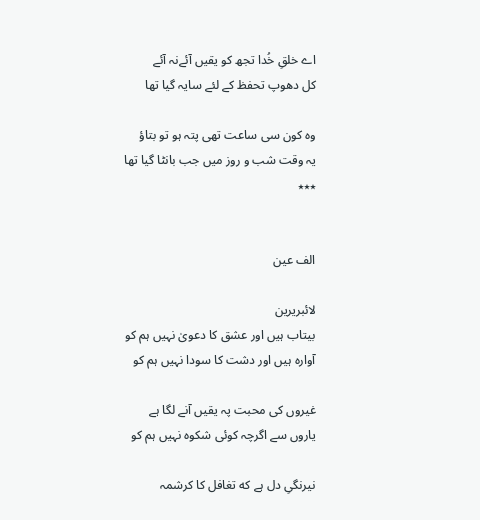اے خلقِ خُدا تجھ کو یقیں آئےنہ آئے
کل دھوپ تحفظ کے لئے سایہ گیا تھا

وہ کون سی ساعت تھی پتہ ہو تو بتاؤ
یہ وقت شب و روز میں جب بانٹا گیا تھا
٭٭٭


الف عین

لائبریرین
بیتاب ہیں اور عشق کا دعویٰ نہیں ہم کو
آوارہ ہیں اور دشت کا سودا نہیں ہم کو

غیروں کی محبت پہ یقیں آنے لگا ہے
یاروں سے اگرچہ کوئی شکوہ نہیں ہم کو

نیرنگیِ دل ہے که تغافل کا کرشمہ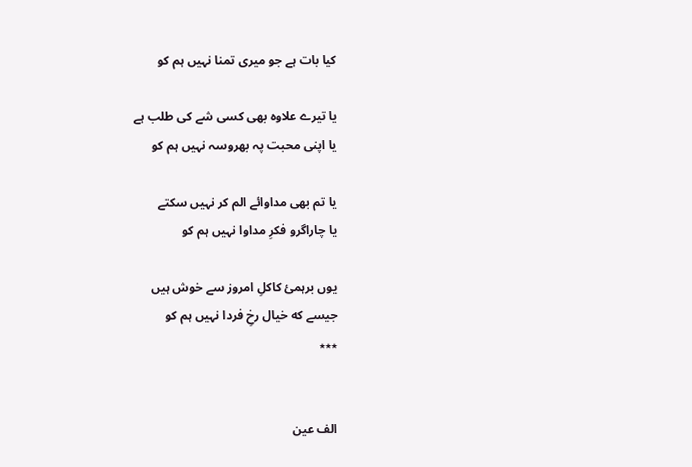کیا بات ہے جو میری تمنا نہیں ہم کو

یا تیرے علاوہ بھی کسی شے کی طلب ہے
یا اپنی محبت پہ بھروسہ نہیں ہم کو

یا تم بھی مداوائے الم کر نہیں سکتے
یا چاراگرو فکرِ مداوا نہیں ہم کو

یوں برہمئ کاکلِ امروز سے خوش ہیں
جیسے که خیال رخِ فردا نہیں ہم کو
٭٭٭


الف عین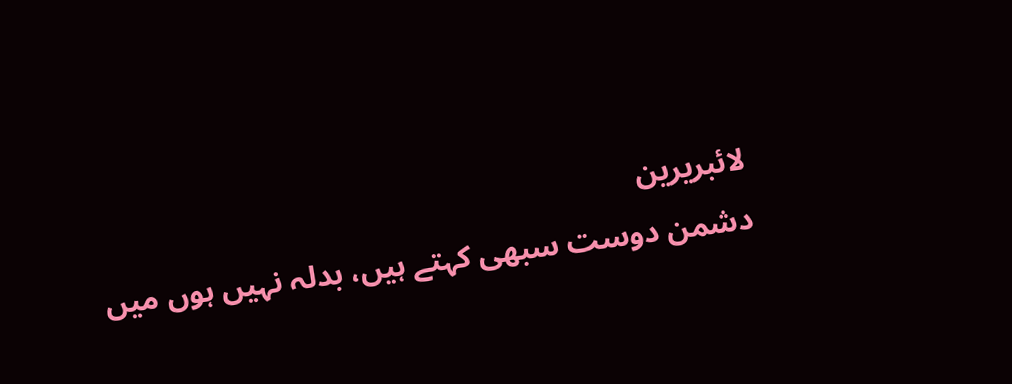لائبریرین
دشمن دوست سبھی کہتے ہیں، بدلہ نہیں ہوں میں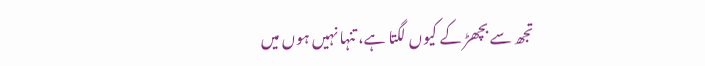تجھ سے بچھڑ کے کیوں لگتا ہے، تنہا نہیں ہوں میں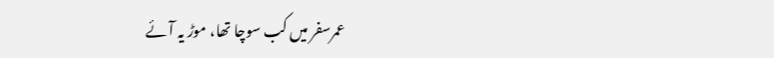عمرسفر میں کب سوچا تھا، موڑ یہ آئے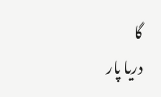گا
دریا پار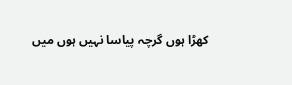کھڑا ہوں گرچہ پیاسا نہیں ہوں میں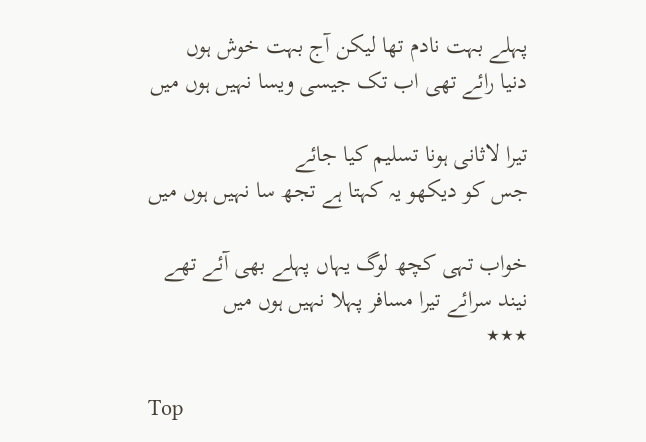پہلے بہت نادم تھا لیکن آج بہت خوش ہوں
دنیا رائے تھی اب تک جیسی ویسا نہیں ہوں میں

تیرا لاثانی ہونا تسلیم کیا جائے
جس کو دیکھو یہ کہتا ہے تجھ سا نہیں ہوں میں

خواب تہی کچھ لوگ یہاں پہلے بھی آئے تھے
نیند سرائے تیرا مسافر پہلا نہیں ہوں میں
٭٭٭

Top